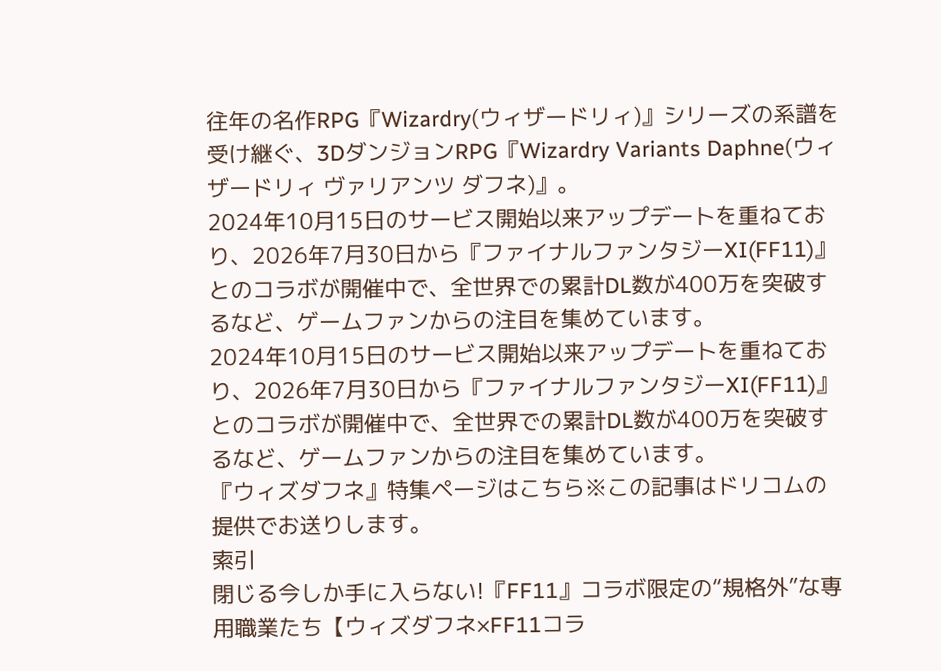往年の名作RPG『Wizardry(ウィザードリィ)』シリーズの系譜を受け継ぐ、3DダンジョンRPG『Wizardry Variants Daphne(ウィザードリィ ヴァリアンツ ダフネ)』。
2024年10月15日のサービス開始以来アップデートを重ねており、2026年7月30日から『ファイナルファンタジーXI(FF11)』とのコラボが開催中で、全世界での累計DL数が400万を突破するなど、ゲームファンからの注目を集めています。
2024年10月15日のサービス開始以来アップデートを重ねており、2026年7月30日から『ファイナルファンタジーXI(FF11)』とのコラボが開催中で、全世界での累計DL数が400万を突破するなど、ゲームファンからの注目を集めています。
『ウィズダフネ』特集ページはこちら※この記事はドリコムの提供でお送りします。
索引
閉じる今しか手に入らない!『FF11』コラボ限定の“規格外”な専用職業たち【ウィズダフネ×FF11コラ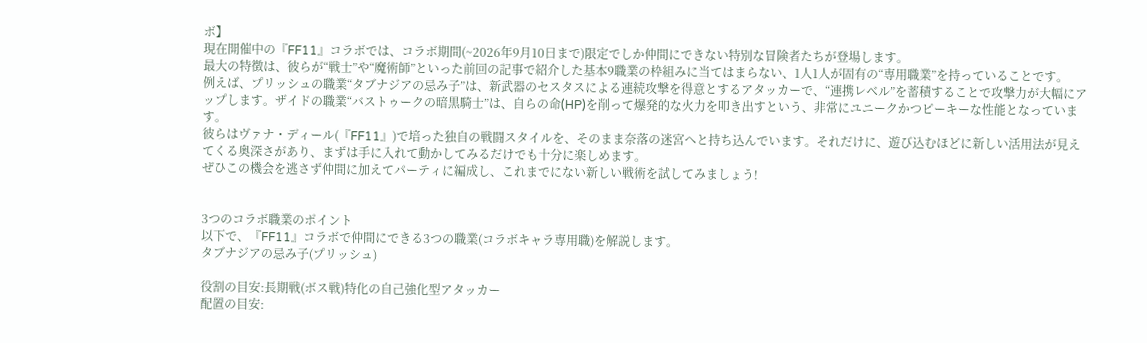ボ】
現在開催中の『FF11』コラボでは、コラボ期間(~2026年9月10日まで)限定でしか仲間にできない特別な冒険者たちが登場します。
最大の特徴は、彼らが“戦士”や“魔術師”といった前回の記事で紹介した基本9職業の枠組みに当てはまらない、1人1人が固有の“専用職業”を持っていることです。
例えば、プリッシュの職業“タブナジアの忌み子”は、新武器のセスタスによる連続攻撃を得意とするアタッカーで、“連携レベル”を蓄積することで攻撃力が大幅にアップします。ザイドの職業“バストゥークの暗黒騎士”は、自らの命(HP)を削って爆発的な火力を叩き出すという、非常にユニークかつピーキーな性能となっています。
彼らはヴァナ・ディール(『FF11』)で培った独自の戦闘スタイルを、そのまま奈落の迷宮へと持ち込んでいます。それだけに、遊び込むほどに新しい活用法が見えてくる奥深さがあり、まずは手に入れて動かしてみるだけでも十分に楽しめます。
ぜひこの機会を逃さず仲間に加えてパーティに編成し、これまでにない新しい戦術を試してみましょう!


3つのコラボ職業のポイント
以下で、『FF11』コラボで仲間にできる3つの職業(コラボキャラ専用職)を解説します。
タブナジアの忌み子(プリッシュ)

役割の目安:長期戦(ボス戦)特化の自己強化型アタッカー
配置の目安: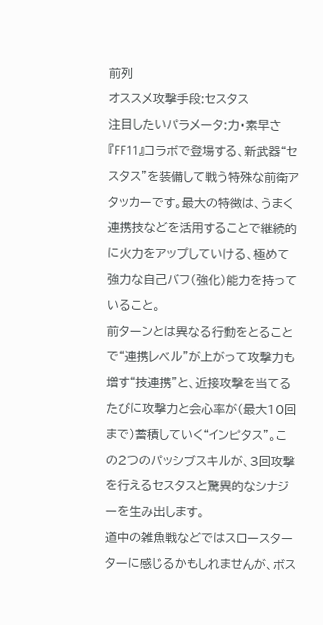前列
オススメ攻撃手段:セスタス
注目したいパラメータ:力・素早さ
『FF11』コラボで登場する、新武器“セスタス”を装備して戦う特殊な前衛アタッカーです。最大の特徴は、うまく連携技などを活用することで継続的に火力をアップしていける、極めて強力な自己バフ(強化)能力を持っていること。
前ターンとは異なる行動をとることで“連携レベル”が上がって攻撃力も増す“技連携”と、近接攻撃を当てるたびに攻撃力と会心率が(最大10回まで)蓄積していく“インピタス”。この2つのパッシブスキルが、3回攻撃を行えるセスタスと驚異的なシナジーを生み出します。
道中の雑魚戦などではスロースターターに感じるかもしれませんが、ボス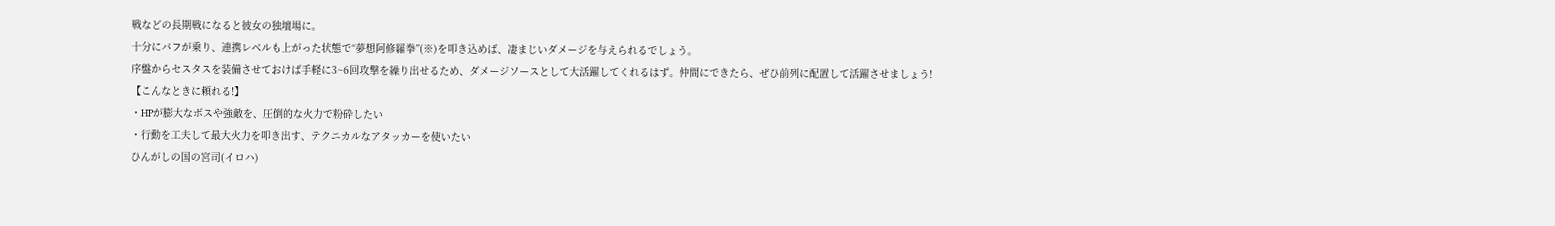戦などの長期戦になると彼女の独壇場に。
十分にバフが乗り、連携レベルも上がった状態で“夢想阿修羅拳”(※)を叩き込めば、凄まじいダメージを与えられるでしょう。
序盤からセスタスを装備させておけば手軽に3~6回攻撃を繰り出せるため、ダメージソースとして大活躍してくれるはず。仲間にできたら、ぜひ前列に配置して活躍させましょう!
【こんなときに頼れる!】
・HPが膨大なボスや強敵を、圧倒的な火力で粉砕したい
・行動を工夫して最大火力を叩き出す、テクニカルなアタッカーを使いたい
ひんがしの国の宮司(イロハ)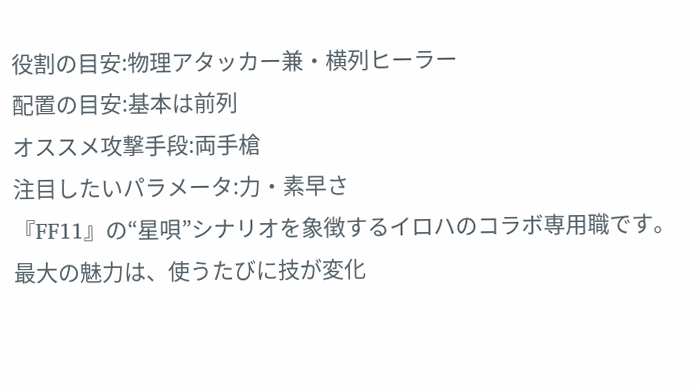役割の目安:物理アタッカー兼・横列ヒーラー
配置の目安:基本は前列
オススメ攻撃手段:両手槍
注目したいパラメータ:力・素早さ
『FF11』の“星唄”シナリオを象徴するイロハのコラボ専用職です。最大の魅力は、使うたびに技が変化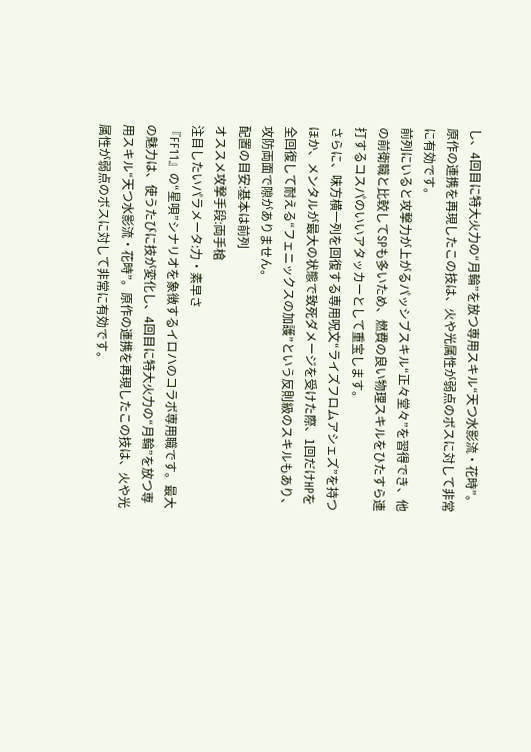し、4回目に特大火力の“月輪”を放つ専用スキル“天つ水影流・花時”。原作の連携を再現したこの技は、火や光属性が弱点のボスに対して非常に有効です。
前列にいると攻撃力が上がるパッシブスキル“正々堂々”を習得でき、他の前衛職と比較してSPも多いため、燃費の良い物理スキルをひたすら連打するコスパのいいアタッカーとして重宝します。
さらに、味方横一列を回復する専用呪文“ライズフロムアシェズ”を持つほか、メンタルが最大の状態で致死ダメージを受けた際、1回だけHPを全回復して耐える“フェニックスの加護”という反則級のスキルもあり、攻防両面で隙がありません。
配置の目安:基本は前列
オススメ攻撃手段:両手槍
注目したいパラメータ:力・素早さ
『FF11』の“星唄”シナリオを象徴するイロハのコラボ専用職です。最大の魅力は、使うたびに技が変化し、4回目に特大火力の“月輪”を放つ専用スキル“天つ水影流・花時”。原作の連携を再現したこの技は、火や光属性が弱点のボスに対して非常に有効です。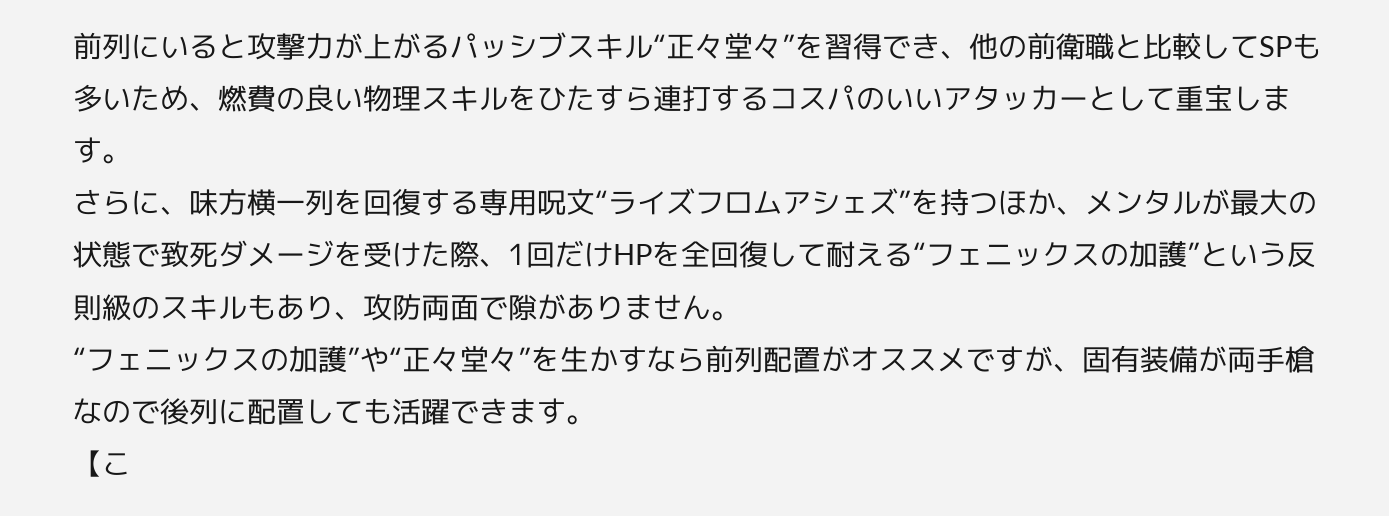前列にいると攻撃力が上がるパッシブスキル“正々堂々”を習得でき、他の前衛職と比較してSPも多いため、燃費の良い物理スキルをひたすら連打するコスパのいいアタッカーとして重宝します。
さらに、味方横一列を回復する専用呪文“ライズフロムアシェズ”を持つほか、メンタルが最大の状態で致死ダメージを受けた際、1回だけHPを全回復して耐える“フェニックスの加護”という反則級のスキルもあり、攻防両面で隙がありません。
“フェニックスの加護”や“正々堂々”を生かすなら前列配置がオススメですが、固有装備が両手槍なので後列に配置しても活躍できます。
【こ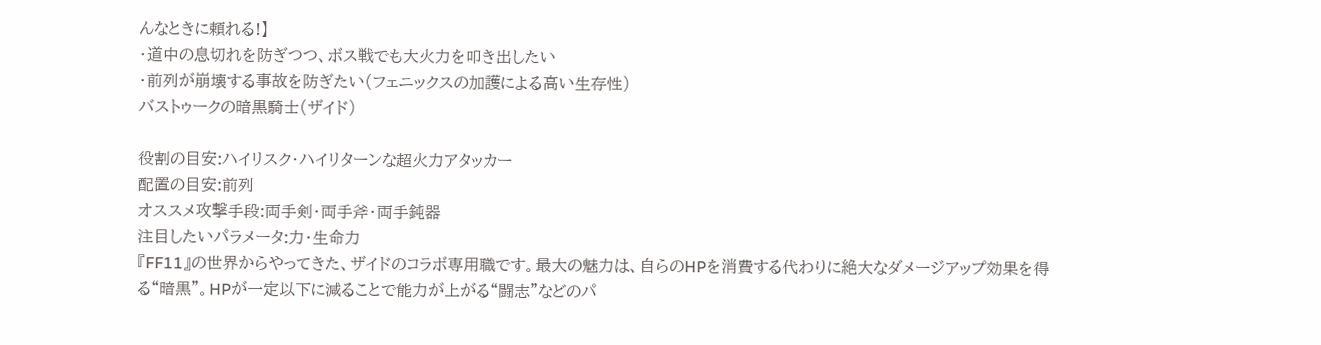んなときに頼れる!】
・道中の息切れを防ぎつつ、ボス戦でも大火力を叩き出したい
・前列が崩壊する事故を防ぎたい(フェニックスの加護による高い生存性)
バストゥークの暗黒騎士(ザイド)

役割の目安:ハイリスク・ハイリターンな超火力アタッカー
配置の目安:前列
オススメ攻撃手段:両手剣・両手斧・両手鈍器
注目したいパラメータ:力・生命力
『FF11』の世界からやってきた、ザイドのコラボ専用職です。最大の魅力は、自らのHPを消費する代わりに絶大なダメージアップ効果を得る“暗黒”。HPが一定以下に減ることで能力が上がる“闘志”などのパ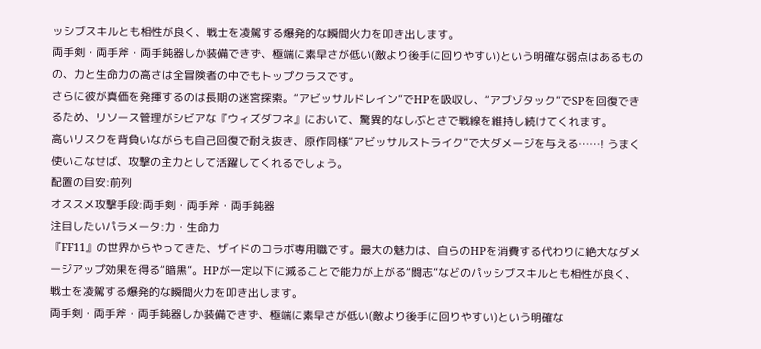ッシブスキルとも相性が良く、戦士を凌駕する爆発的な瞬間火力を叩き出します。
両手剣・両手斧・両手鈍器しか装備できず、極端に素早さが低い(敵より後手に回りやすい)という明確な弱点はあるものの、力と生命力の高さは全冒険者の中でもトップクラスです。
さらに彼が真価を発揮するのは長期の迷宮探索。“アビッサルドレイン”でHPを吸収し、“アブゾタック”でSPを回復できるため、リソース管理がシビアな『ウィズダフネ』において、驚異的なしぶとさで戦線を維持し続けてくれます。
高いリスクを背負いながらも自己回復で耐え抜き、原作同様“アビッサルストライク”で大ダメージを与える……! うまく使いこなせば、攻撃の主力として活躍してくれるでしょう。
配置の目安:前列
オススメ攻撃手段:両手剣・両手斧・両手鈍器
注目したいパラメータ:力・生命力
『FF11』の世界からやってきた、ザイドのコラボ専用職です。最大の魅力は、自らのHPを消費する代わりに絶大なダメージアップ効果を得る“暗黒”。HPが一定以下に減ることで能力が上がる“闘志”などのパッシブスキルとも相性が良く、戦士を凌駕する爆発的な瞬間火力を叩き出します。
両手剣・両手斧・両手鈍器しか装備できず、極端に素早さが低い(敵より後手に回りやすい)という明確な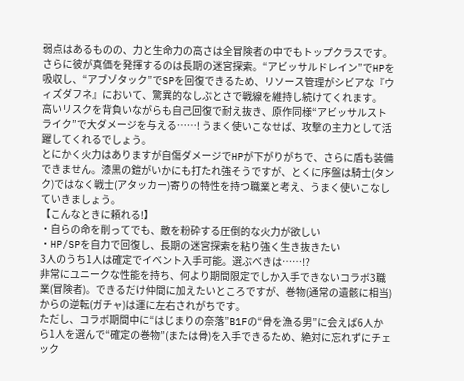弱点はあるものの、力と生命力の高さは全冒険者の中でもトップクラスです。
さらに彼が真価を発揮するのは長期の迷宮探索。“アビッサルドレイン”でHPを吸収し、“アブゾタック”でSPを回復できるため、リソース管理がシビアな『ウィズダフネ』において、驚異的なしぶとさで戦線を維持し続けてくれます。
高いリスクを背負いながらも自己回復で耐え抜き、原作同様“アビッサルストライク”で大ダメージを与える……! うまく使いこなせば、攻撃の主力として活躍してくれるでしょう。
とにかく火力はありますが自傷ダメージでHPが下がりがちで、さらに盾も装備できません。漆黒の鎧がいかにも打たれ強そうですが、とくに序盤は騎士(タンク)ではなく戦士(アタッカー)寄りの特性を持つ職業と考え、うまく使いこなしていきましょう。
【こんなときに頼れる!】
・自らの命を削ってでも、敵を粉砕する圧倒的な火力が欲しい
・HP/SPを自力で回復し、長期の迷宮探索を粘り強く生き抜きたい
3人のうち1人は確定でイベント入手可能。選ぶべきは……!?
非常にユニークな性能を持ち、何より期間限定でしか入手できないコラボ3職業(冒険者)。できるだけ仲間に加えたいところですが、巻物(通常の遺骸に相当)からの逆転(ガチャ)は運に左右されがちです。
ただし、コラボ期間中に“はじまりの奈落”B1Fの“骨を漁る男”に会えば6人から1人を選んで“確定の巻物”(または骨)を入手できるため、絶対に忘れずにチェック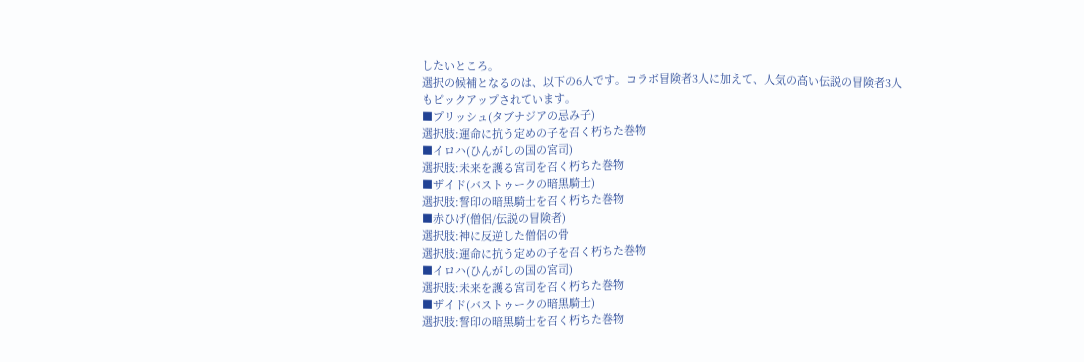したいところ。
選択の候補となるのは、以下の6人です。コラボ冒険者3人に加えて、人気の高い伝説の冒険者3人もピックアップされています。
■プリッシュ(タブナジアの忌み子)
選択肢:運命に抗う定めの子を召く朽ちた巻物
■イロハ(ひんがしの国の宮司)
選択肢:未来を護る宮司を召く朽ちた巻物
■ザイド(バストゥークの暗黒騎士)
選択肢:誓印の暗黒騎士を召く朽ちた巻物
■赤ひげ(僧侶/伝説の冒険者)
選択肢:神に反逆した僧侶の骨
選択肢:運命に抗う定めの子を召く朽ちた巻物
■イロハ(ひんがしの国の宮司)
選択肢:未来を護る宮司を召く朽ちた巻物
■ザイド(バストゥークの暗黒騎士)
選択肢:誓印の暗黒騎士を召く朽ちた巻物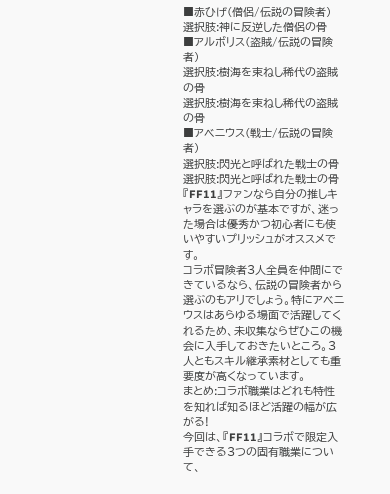■赤ひげ(僧侶/伝説の冒険者)
選択肢:神に反逆した僧侶の骨
■アルボリス(盗賊/伝説の冒険者)
選択肢:樹海を束ねし稀代の盗賊の骨
選択肢:樹海を束ねし稀代の盗賊の骨
■アベニウス(戦士/伝説の冒険者)
選択肢:閃光と呼ばれた戦士の骨
選択肢:閃光と呼ばれた戦士の骨
『FF11』ファンなら自分の推しキャラを選ぶのが基本ですが、迷った場合は優秀かつ初心者にも使いやすいプリッシュがオススメです。
コラボ冒険者3人全員を仲間にできているなら、伝説の冒険者から選ぶのもアリでしょう。特にアベニウスはあらゆる場面で活躍してくれるため、未収集ならぜひこの機会に入手しておきたいところ。3人ともスキル継承素材としても重要度が高くなっています。
まとめ:コラボ職業はどれも特性を知れば知るほど活躍の幅が広がる!
今回は、『FF11』コラボで限定入手できる3つの固有職業について、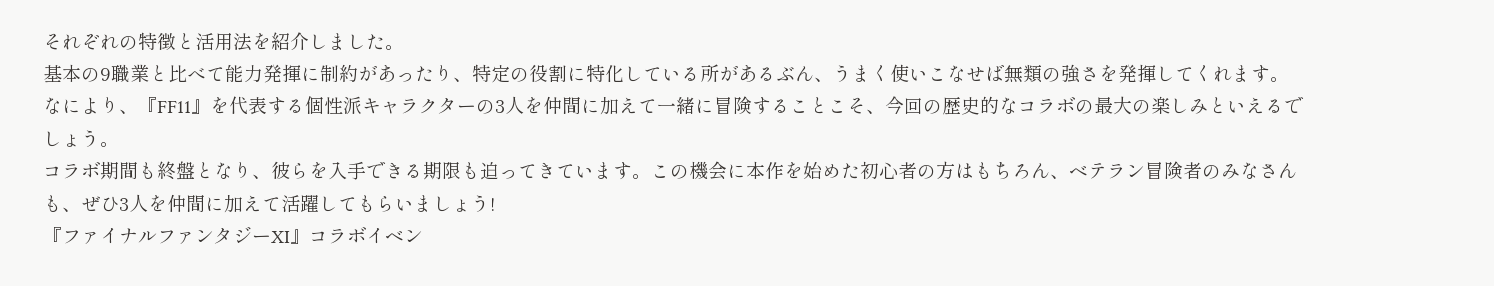それぞれの特徴と活用法を紹介しました。
基本の9職業と比べて能力発揮に制約があったり、特定の役割に特化している所があるぶん、うまく使いこなせば無類の強さを発揮してくれます。
なにより、『FF11』を代表する個性派キャラクターの3人を仲間に加えて一緒に冒険することこそ、今回の歴史的なコラボの最大の楽しみといえるでしょう。
コラボ期間も終盤となり、彼らを入手できる期限も迫ってきています。この機会に本作を始めた初心者の方はもちろん、ベテラン冒険者のみなさんも、ぜひ3人を仲間に加えて活躍してもらいましょう!
『ファイナルファンタジーXI』コラボイベン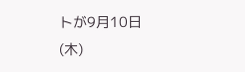トが9月10日(木)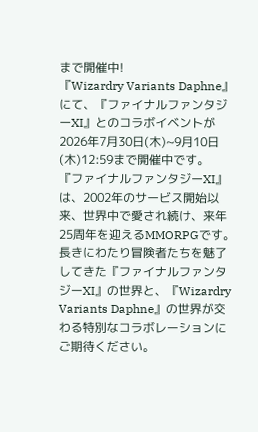まで開催中!
『Wizardry Variants Daphne』にて、『ファイナルファンタジーXI』とのコラボイベントが2026年7月30日(木)~9月10日(木)12:59まで開催中です。
『ファイナルファンタジーXI』は、2002年のサービス開始以来、世界中で愛され続け、来年25周年を迎えるMMORPGです。
長きにわたり冒険者たちを魅了してきた『ファイナルファンタジーXI』の世界と、『Wizardry Variants Daphne』の世界が交わる特別なコラボレーションにご期待ください。